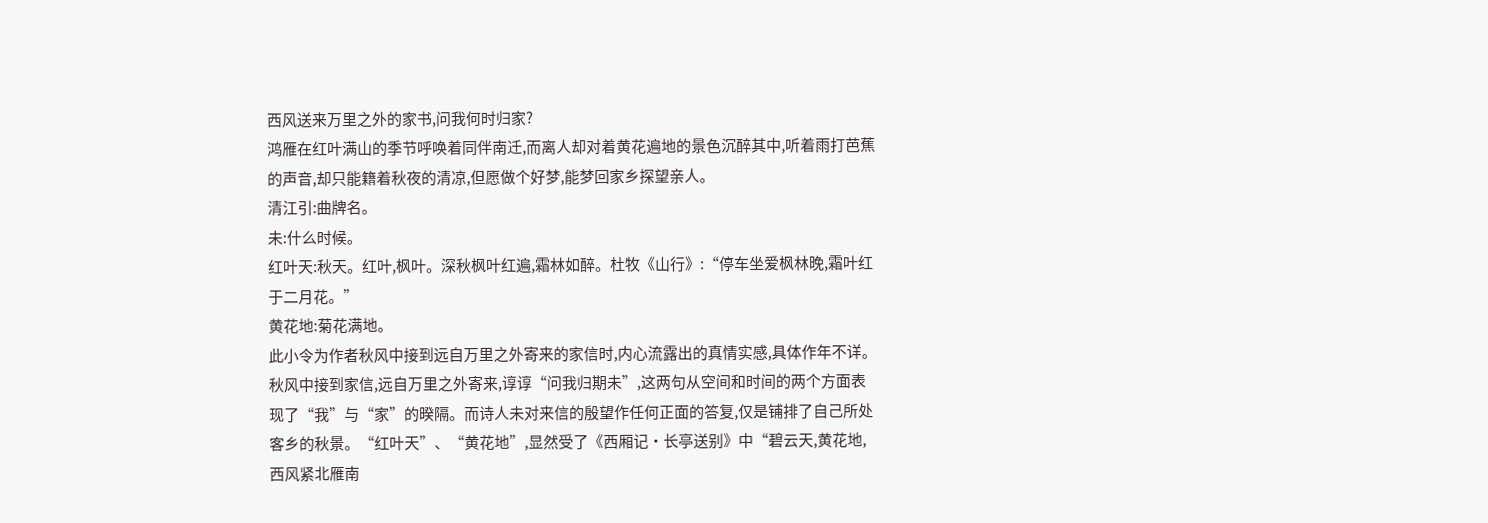西风送来万里之外的家书,问我何时归家?
鸿雁在红叶满山的季节呼唤着同伴南迁,而离人却对着黄花遍地的景色沉醉其中,听着雨打芭蕉的声音,却只能籍着秋夜的清凉,但愿做个好梦,能梦回家乡探望亲人。
清江引:曲牌名。
未:什么时候。
红叶天:秋天。红叶,枫叶。深秋枫叶红遍,霜林如醉。杜牧《山行》:“停车坐爱枫林晚,霜叶红于二月花。”
黄花地:菊花满地。
此小令为作者秋风中接到远自万里之外寄来的家信时,内心流露出的真情实感,具体作年不详。
秋风中接到家信,远自万里之外寄来,谆谆“问我归期未”,这两句从空间和时间的两个方面表现了“我”与“家”的暌隔。而诗人未对来信的殷望作任何正面的答复,仅是铺排了自己所处客乡的秋景。“红叶天”、“黄花地”,显然受了《西厢记·长亭送别》中“碧云天,黄花地,西风紧北雁南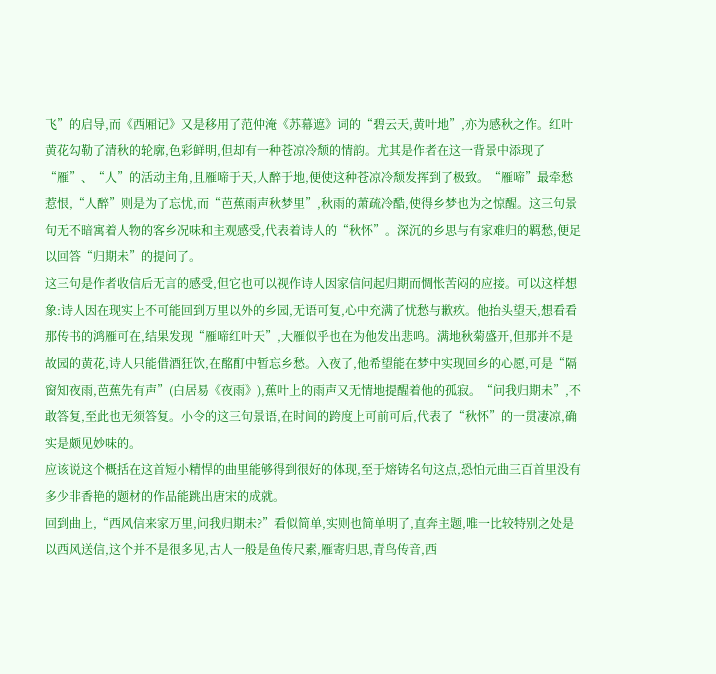飞”的启导,而《西厢记》又是移用了范仲淹《苏幕遮》词的“碧云天,黄叶地”,亦为感秋之作。红叶黄花勾勒了清秋的轮廓,色彩鲜明,但却有一种苍凉冷颓的情韵。尤其是作者在这一背景中添现了“雁”、“人”的活动主角,且雁啼于天,人醉于地,便使这种苍凉冷颓发挥到了极致。“雁啼”最牵愁惹恨,“人醉”则是为了忘忧,而“芭蕉雨声秋梦里”,秋雨的萧疏冷酷,使得乡梦也为之惊醒。这三句景句无不暗寓着人物的客乡况味和主观感受,代表着诗人的“秋怀”。深沉的乡思与有家难归的羁愁,便足以回答“归期未”的提问了。
这三句是作者收信后无言的感受,但它也可以视作诗人因家信问起归期而惆怅苦闷的应接。可以这样想象:诗人因在现实上不可能回到万里以外的乡园,无语可复,心中充满了忧愁与歉疚。他抬头望天,想看看那传书的鸿雁可在,结果发现“雁啼红叶天”,大雁似乎也在为他发出悲鸣。满地秋菊盛开,但那并不是故园的黄花,诗人只能借酒狂饮,在酩酊中暂忘乡愁。入夜了,他希望能在梦中实现回乡的心愿,可是“隔窗知夜雨,芭蕉先有声”(白居易《夜雨》),蕉叶上的雨声又无情地提醒着他的孤寂。“问我归期未”,不敢答复,至此也无须答复。小令的这三句景语,在时间的跨度上可前可后,代表了“秋怀”的一贯凄凉,确实是颇见妙味的。
应该说这个概括在这首短小精悍的曲里能够得到很好的体现,至于熔铸名句这点,恐怕元曲三百首里没有多少非香艳的题材的作品能跳出唐宋的成就。
回到曲上,“西风信来家万里,问我归期未?”看似简单,实则也简单明了,直奔主题,唯一比较特别之处是以西风送信,这个并不是很多见,古人一般是鱼传尺素,雁寄归思,青鸟传音,西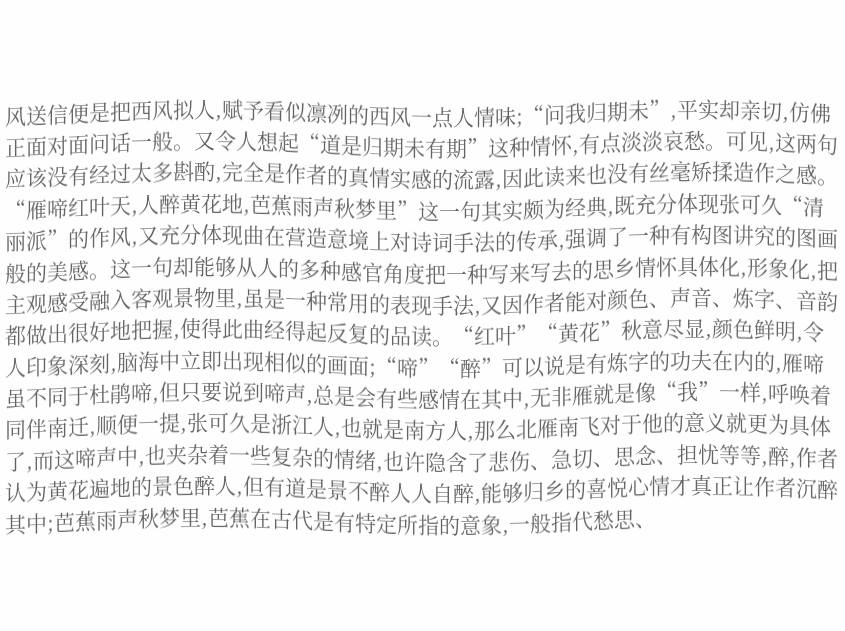风送信便是把西风拟人,赋予看似凛冽的西风一点人情味;“问我归期未”,平实却亲切,仿佛正面对面问话一般。又令人想起“道是归期未有期”这种情怀,有点淡淡哀愁。可见,这两句应该没有经过太多斟酌,完全是作者的真情实感的流露,因此读来也没有丝毫矫揉造作之感。
“雁啼红叶天,人醉黄花地,芭蕉雨声秋梦里”这一句其实颇为经典,既充分体现张可久“清丽派”的作风,又充分体现曲在营造意境上对诗词手法的传承,强调了一种有构图讲究的图画般的美感。这一句却能够从人的多种感官角度把一种写来写去的思乡情怀具体化,形象化,把主观感受融入客观景物里,虽是一种常用的表现手法,又因作者能对颜色、声音、炼字、音韵都做出很好地把握,使得此曲经得起反复的品读。“红叶”“黄花”秋意尽显,颜色鲜明,令人印象深刻,脑海中立即出现相似的画面;“啼”“醉”可以说是有炼字的功夫在内的,雁啼虽不同于杜鹃啼,但只要说到啼声,总是会有些感情在其中,无非雁就是像“我”一样,呼唤着同伴南迁,顺便一提,张可久是浙江人,也就是南方人,那么北雁南飞对于他的意义就更为具体了,而这啼声中,也夹杂着一些复杂的情绪,也许隐含了悲伤、急切、思念、担忧等等,醉,作者认为黄花遍地的景色醉人,但有道是景不醉人人自醉,能够归乡的喜悦心情才真正让作者沉醉其中;芭蕉雨声秋梦里,芭蕉在古代是有特定所指的意象,一般指代愁思、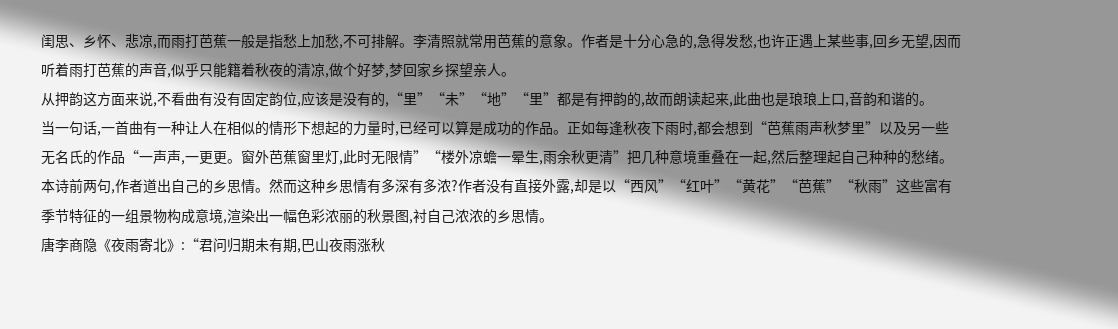闺思、乡怀、悲凉,而雨打芭蕉一般是指愁上加愁,不可排解。李清照就常用芭蕉的意象。作者是十分心急的,急得发愁,也许正遇上某些事,回乡无望,因而听着雨打芭蕉的声音,似乎只能籍着秋夜的清凉,做个好梦,梦回家乡探望亲人。
从押韵这方面来说,不看曲有没有固定韵位,应该是没有的,“里”“未”“地”“里”都是有押韵的,故而朗读起来,此曲也是琅琅上口,音韵和谐的。
当一句话,一首曲有一种让人在相似的情形下想起的力量时,已经可以算是成功的作品。正如每逢秋夜下雨时,都会想到“芭蕉雨声秋梦里”以及另一些无名氏的作品“一声声,一更更。窗外芭蕉窗里灯,此时无限情”“楼外凉蟾一晕生,雨余秋更清”把几种意境重叠在一起,然后整理起自己种种的愁绪。
本诗前两句,作者道出自己的乡思情。然而这种乡思情有多深有多浓?作者没有直接外露,却是以“西风”“红叶”“黄花”“芭蕉”“秋雨”这些富有季节特征的一组景物构成意境,渲染出一幅色彩浓丽的秋景图,衬自己浓浓的乡思情。
唐李商隐《夜雨寄北》:“君问归期未有期,巴山夜雨涨秋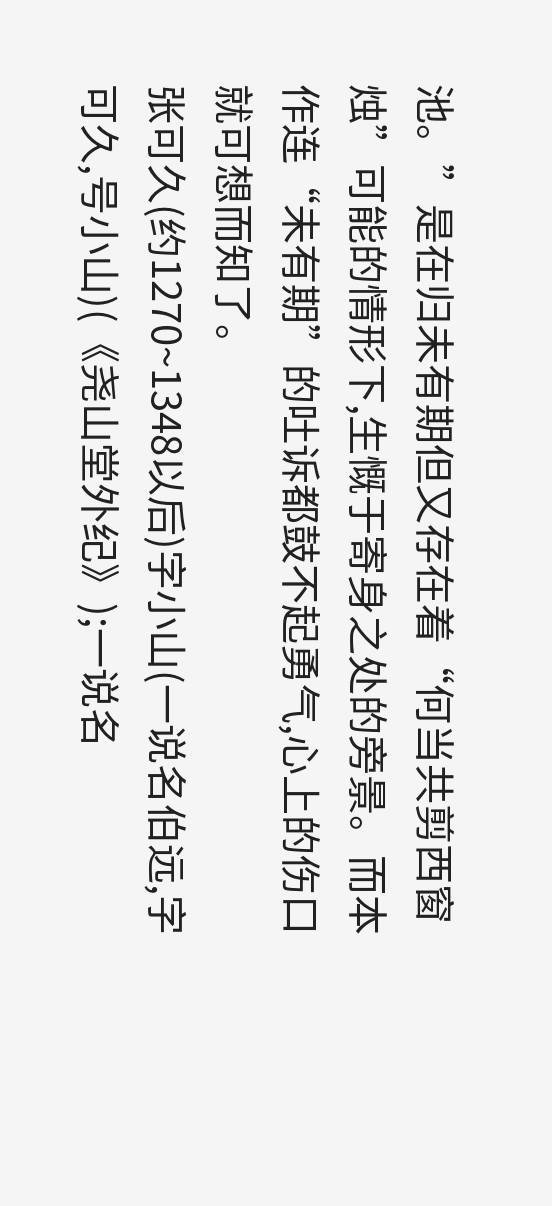池。”是在归未有期但又存在着“何当共剪西窗烛”可能的情形下,生慨于寄身之处的旁景。而本作连“未有期”的吐诉都鼓不起勇气,心上的伤口就可想而知了。
张可久(约1270~1348以后)字小山(一说名伯远,字可久,号小山)(《尧山堂外纪》);一说名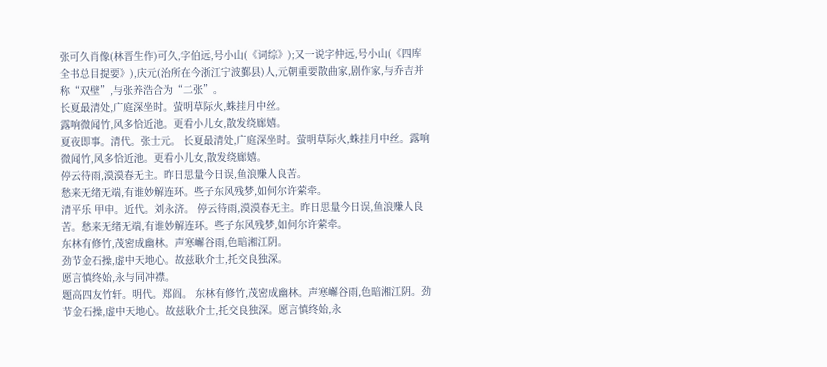张可久肖像(林晋生作)可久,字伯远,号小山(《词综》);又一说字仲远,号小山(《四库全书总目提要》),庆元(治所在今浙江宁波鄞县)人,元朝重要散曲家,剧作家,与乔吉并称“双壁”,与张养浩合为“二张”。
长夏最清处,广庭深坐时。萤明草际火,蛛挂月中丝。
露响微闻竹,风多恰近池。更看小儿女,散发绕廊嬉。
夏夜即事。清代。张士元。 长夏最清处,广庭深坐时。萤明草际火,蛛挂月中丝。露响微闻竹,风多恰近池。更看小儿女,散发绕廊嬉。
停云待雨,漠漠春无主。昨日思量今日误,鱼浪赚人良苦。
愁来无绪无端,有谁妙解连环。些子东风残梦,如何尔许萦牵。
清平乐 甲申。近代。刘永济。 停云待雨,漠漠春无主。昨日思量今日误,鱼浪赚人良苦。愁来无绪无端,有谁妙解连环。些子东风残梦,如何尔许萦牵。
东林有修竹,茂密成幽林。声寒嶰谷雨,色暗湘江阴。
劲节金石操,虚中天地心。故兹耿介士,托交良独深。
愿言慎终始,永与同冲襟。
题高四友竹轩。明代。郑阎。 东林有修竹,茂密成幽林。声寒嶰谷雨,色暗湘江阴。劲节金石操,虚中天地心。故兹耿介士,托交良独深。愿言慎终始,永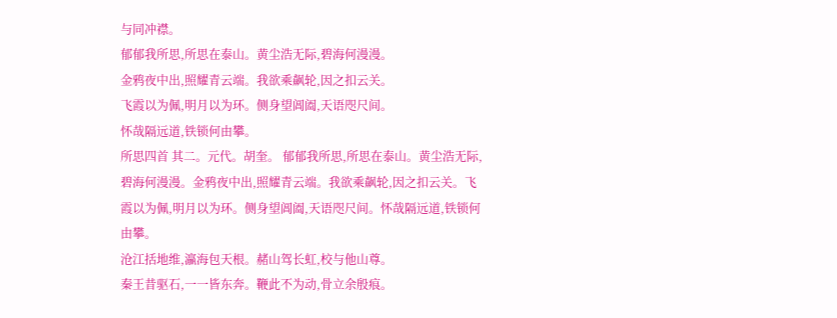与同冲襟。
郁郁我所思,所思在泰山。黄尘浩无际,碧海何漫漫。
金鸦夜中出,照耀青云端。我欲乘飙轮,因之扣云关。
飞霞以为佩,明月以为环。侧身望阊阖,天语咫尺间。
怀哉隔远道,铁锁何由攀。
所思四首 其二。元代。胡奎。 郁郁我所思,所思在泰山。黄尘浩无际,碧海何漫漫。金鸦夜中出,照耀青云端。我欲乘飙轮,因之扣云关。飞霞以为佩,明月以为环。侧身望阊阖,天语咫尺间。怀哉隔远道,铁锁何由攀。
沧江括地维,瀛海包天根。赭山驾长虹,校与他山尊。
秦王昔驱石,一一皆东奔。鞭此不为动,骨立余殷痕。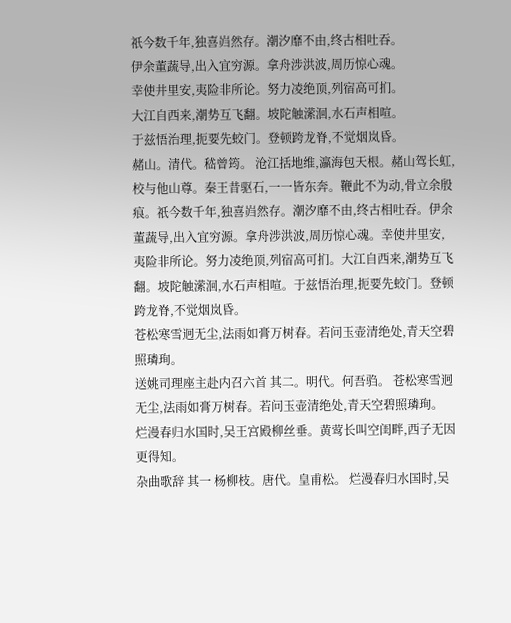祇今数千年,独喜岿然存。潮汐靡不由,终古相吐吞。
伊余董蔬导,出入宜穷源。拿舟涉洪波,周历惊心魂。
幸使井里安,夷险非所论。努力凌绝顶,列宿高可扪。
大江自西来,潮势互飞翻。坡陀触潆洄,水石声相喧。
于兹悟治理,扼要先蛟门。登顿跨龙脊,不觉烟岚昏。
赭山。清代。嵇曾筠。 沧江括地维,瀛海包天根。赭山驾长虹,校与他山尊。秦王昔驱石,一一皆东奔。鞭此不为动,骨立余殷痕。祇今数千年,独喜岿然存。潮汐靡不由,终古相吐吞。伊余董蔬导,出入宜穷源。拿舟涉洪波,周历惊心魂。幸使井里安,夷险非所论。努力凌绝顶,列宿高可扪。大江自西来,潮势互飞翻。坡陀触潆洄,水石声相喧。于兹悟治理,扼要先蛟门。登顿跨龙脊,不觉烟岚昏。
苍松寒雪迥无尘,法雨如膏万树春。若问玉壶清绝处,青天空碧照璘珣。
送姚司理座主赴内召六首 其二。明代。何吾驺。 苍松寒雪迥无尘,法雨如膏万树春。若问玉壶清绝处,青天空碧照璘珣。
烂漫春归水国时,吴王宫殿柳丝垂。黄莺长叫空闺畔,西子无因更得知。
杂曲歌辞 其一 杨柳枝。唐代。皇甫松。 烂漫春归水国时,吴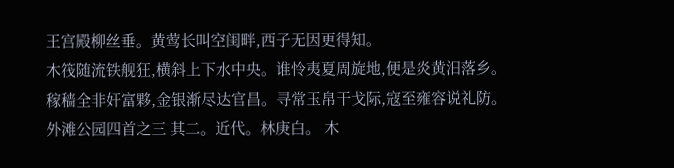王宫殿柳丝垂。黄莺长叫空闺畔,西子无因更得知。
木筏随流铁舰狂,横斜上下水中央。谁怜夷夏周旋地,便是炎黄汨落乡。
稼穑全非奸富夥,金银渐尽达官昌。寻常玉帛干戈际,寇至雍容说礼防。
外滩公园四首之三 其二。近代。林庚白。 木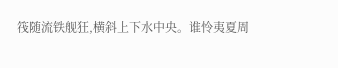筏随流铁舰狂,横斜上下水中央。谁怜夷夏周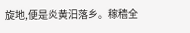旋地,便是炎黄汨落乡。稼穑全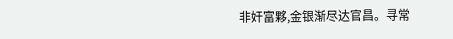非奸富夥,金银渐尽达官昌。寻常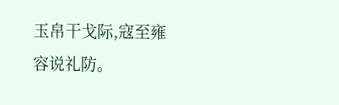玉帛干戈际,寇至雍容说礼防。